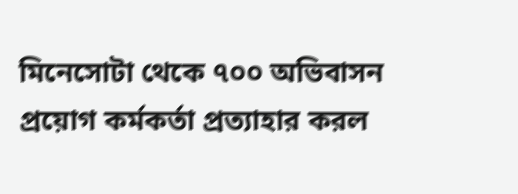মিনেসোটা থেকে ৭০০ অভিবাসন প্রয়োগ কর্মকর্তা প্রত্যাহার করল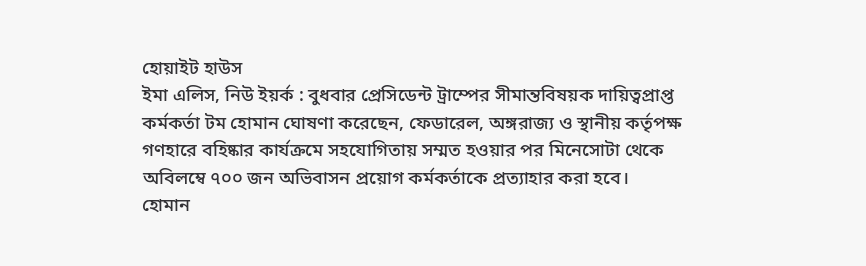হোয়াইট হাউস
ইমা এলিস, নিউ ইয়র্ক : বুধবার প্রেসিডেন্ট ট্রাম্পের সীমান্তবিষয়ক দায়িত্বপ্রাপ্ত কর্মকর্তা টম হোমান ঘোষণা করেছেন, ফেডারেল, অঙ্গরাজ্য ও স্থানীয় কর্তৃপক্ষ গণহারে বহিষ্কার কার্যক্রমে সহযোগিতায় সম্মত হওয়ার পর মিনেসোটা থেকে অবিলম্বে ৭০০ জন অভিবাসন প্রয়োগ কর্মকর্তাকে প্রত্যাহার করা হবে।
হোমান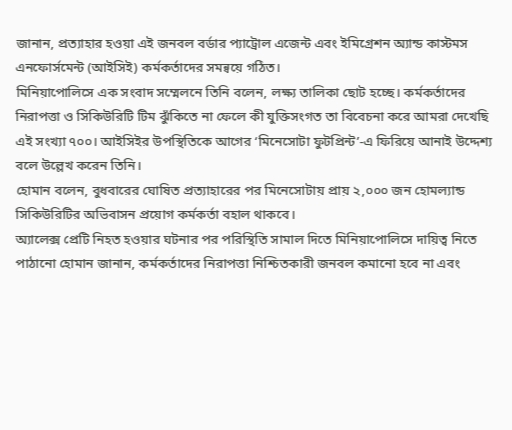জানান, প্রত্যাহার হওয়া এই জনবল বর্ডার প্যাট্রোল এজেন্ট এবং ইমিগ্রেশন অ্যান্ড কাস্টমস এনফোর্সমেন্ট (আইসিই) কর্মকর্তাদের সমন্বয়ে গঠিত।
মিনিয়াপোলিসে এক সংবাদ সম্মেলনে তিনি বলেন, লক্ষ্য তালিকা ছোট হচ্ছে। কর্মকর্তাদের নিরাপত্তা ও সিকিউরিটি টিম ঝুঁকিতে না ফেলে কী যুক্তিসংগত তা বিবেচনা করে আমরা দেখেছি এই সংখ্যা ৭০০। আইসিইর উপস্থিতিকে আগের ‘মিনেসোটা ফুটপ্রিন্ট’-এ ফিরিয়ে আনাই উদ্দেশ্য বলে উল্লেখ করেন তিনি।
হোমান বলেন, বুধবারের ঘোষিত প্রত্যাহারের পর মিনেসোটায় প্রায় ২,০০০ জন হোমল্যান্ড সিকিউরিটির অভিবাসন প্রয়োগ কর্মকর্তা বহাল থাকবে।
অ্যালেক্স প্রেটি নিহত হওয়ার ঘটনার পর পরিস্থিতি সামাল দিতে মিনিয়াপোলিসে দায়িত্ব নিতে পাঠানো হোমান জানান, কর্মকর্তাদের নিরাপত্তা নিশ্চিতকারী জনবল কমানো হবে না এবং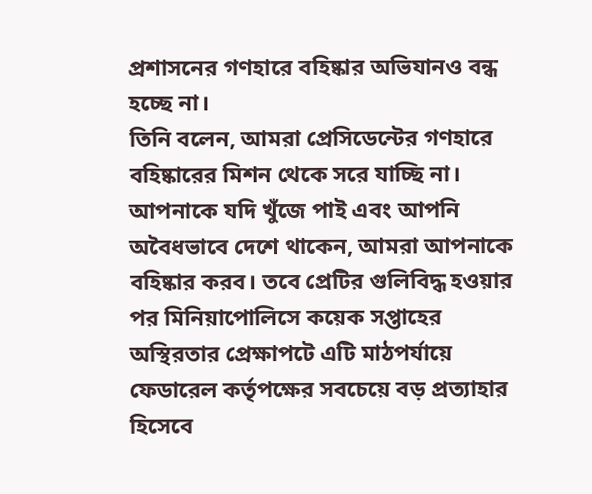প্রশাসনের গণহারে বহিষ্কার অভিযানও বন্ধ হচ্ছে না।
তিনি বলেন, আমরা প্রেসিডেন্টের গণহারে বহিষ্কারের মিশন থেকে সরে যাচ্ছি না। আপনাকে যদি খুঁজে পাই এবং আপনি অবৈধভাবে দেশে থাকেন, আমরা আপনাকে বহিষ্কার করব। তবে প্রেটির গুলিবিদ্ধ হওয়ার পর মিনিয়াপোলিসে কয়েক সপ্তাহের অস্থিরতার প্রেক্ষাপটে এটি মাঠপর্যায়ে ফেডারেল কর্তৃপক্ষের সবচেয়ে বড় প্রত্যাহার হিসেবে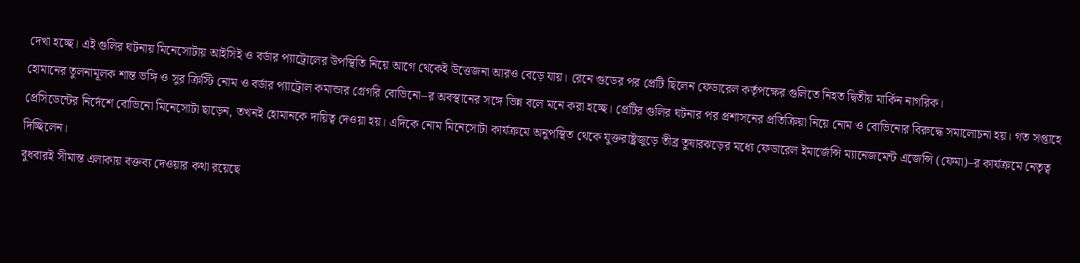দেখা হচ্ছে। এই গুলির ঘটনায় মিনেসোটায় আইসিই ও বর্ডার প্যাট্রোলের উপস্থিতি নিয়ে আগে থেকেই উত্তেজনা আরও বেড়ে যায়। রেনে গুডের পর প্রেটি ছিলেন ফেডারেল কর্তৃপক্ষের গুলিতে নিহত দ্বিতীয় মার্কিন নাগরিক।
হোমানের তুলনামূলক শান্ত ভঙ্গি ও সুর ক্রিস্টি নোম ও বর্ডার প্যাট্রোল কমান্ডার গ্রেগরি বোভিনো–র অবস্থানের সঙ্গে ভিন্ন বলে মনে করা হচ্ছে। প্রেটির গুলির ঘটনার পর প্রশাসনের প্রতিক্রিয়া নিয়ে নোম ও বোভিনোর বিরুদ্ধে সমালোচনা হয়। গত সপ্তাহে প্রেসিডেন্টের নির্দেশে বোভিনো মিনেসোটা ছাড়েন, তখনই হোমানকে দায়িত্ব দেওয়া হয়। এদিকে নোম মিনেসোটা কার্যক্রমে অনুপস্থিত থেকে যুক্তরাষ্ট্রজুড়ে তীব্র তুষারঝড়ের মধ্যে ফেডারেল ইমার্জেন্সি ম্যানেজমেন্ট এজেন্সি (ফেমা)–র কার্যক্রমে নেতৃত্ব দিচ্ছিলেন।
বুধবারই সীমান্ত এলাকায় বক্তব্য দেওয়ার কথা রয়েছে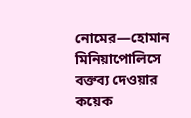নোমের—হোমান মিনিয়াপোলিসে বক্তব্য দেওয়ার কয়েক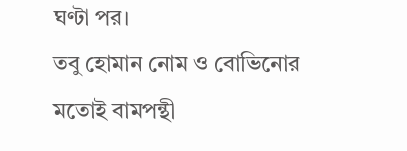ঘণ্টা পর।
তবু হোমান নোম ও বোভিনোর মতোই বামপন্থী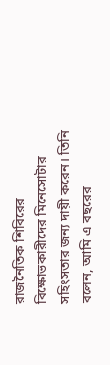রাজনৈতিক শিবিরের বিক্ষোভকারীদের মিনেসোটার সহিংসতার জন্য দায়ী করেন। তিনি বলেন, আমি এ বছরের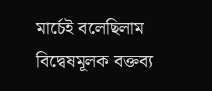মার্চেই বলেছিলাম বিদ্বেষমূলক বক্তব্য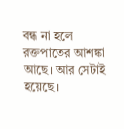বন্ধ না হলে রক্তপাতের আশঙ্কা আছে। আর সেটাই হয়েছে।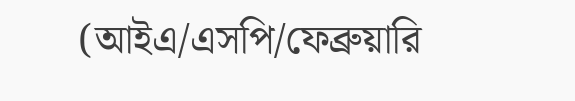(আইএ/এসপি/ফেব্রুয়ারি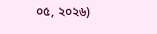০৫, ২০২৬)